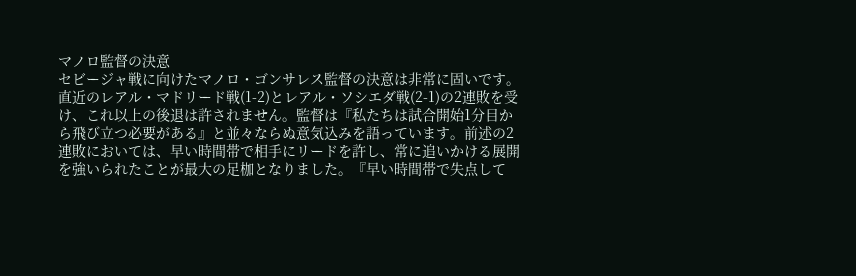マノロ監督の決意
セビージャ戦に向けたマノロ・ゴンサレス監督の決意は非常に固いです。直近のレアル・マドリード戦(1-2)とレアル・ソシエダ戦(2-1)の2連敗を受け、これ以上の後退は許されません。監督は『私たちは試合開始1分目から飛び立つ必要がある』と並々ならぬ意気込みを語っています。前述の2連敗においては、早い時間帯で相手にリードを許し、常に追いかける展開を強いられたことが最大の足枷となりました。『早い時間帯で失点して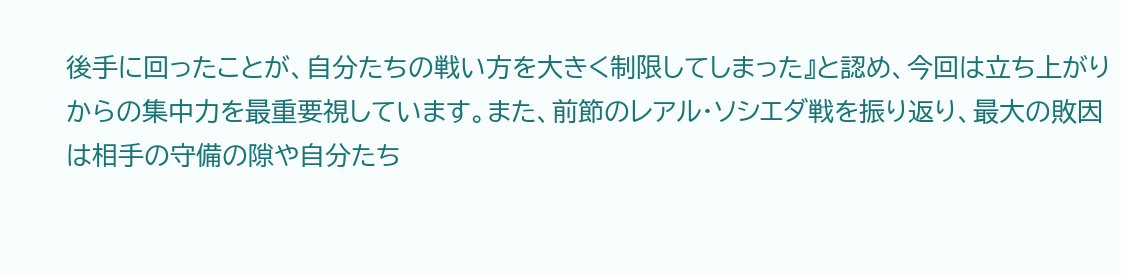後手に回ったことが、自分たちの戦い方を大きく制限してしまった』と認め、今回は立ち上がりからの集中力を最重要視しています。また、前節のレアル・ソシエダ戦を振り返り、最大の敗因は相手の守備の隙や自分たち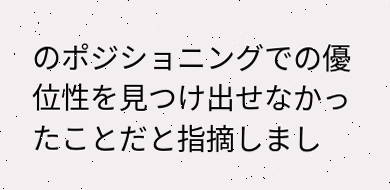のポジショニングでの優位性を見つけ出せなかったことだと指摘しまし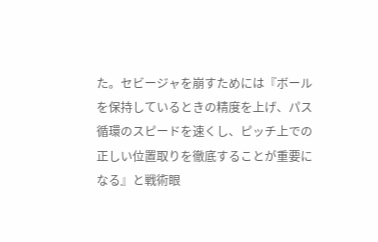た。セビージャを崩すためには『ボールを保持しているときの精度を上げ、パス循環のスピードを速くし、ピッチ上での正しい位置取りを徹底することが重要になる』と戦術眼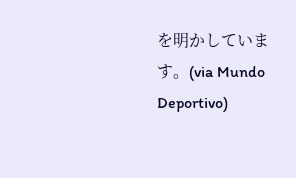を明かしています。(via Mundo Deportivo)